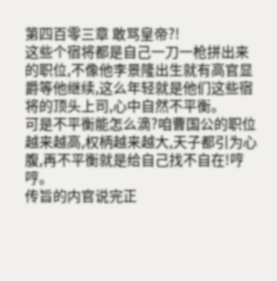第四百零三章 敢骂皇帝?!
这些个宿将都是自己一刀一枪拼出来的职位,不像他李景隆出生就有高官显爵等他继续,这么年轻就是他们这些宿将的顶头上司,心中自然不平衡。
可是不平衡能怎么滴?咱曹国公的职位越来越高,权柄越来越大,天子都引为心腹,再不平衡就是给自己找不自在!哼哼。
传旨的内官说完正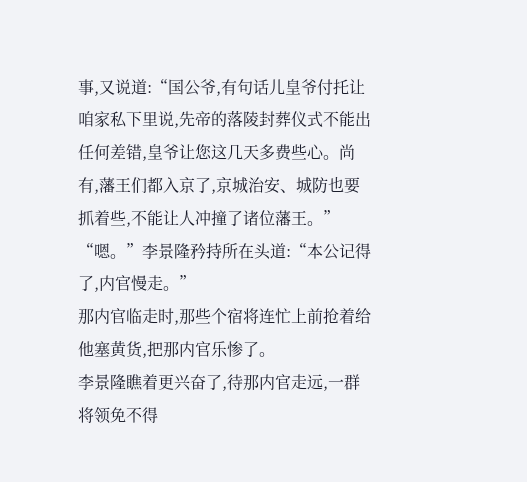事,又说道:“国公爷,有句话儿皇爷付托让咱家私下里说,先帝的落陵封葬仪式不能出任何差错,皇爷让您这几天多费些心。尚有,藩王们都入京了,京城治安、城防也要抓着些,不能让人冲撞了诸位藩王。”
“嗯。”李景隆矜持所在头道:“本公记得了,内官慢走。”
那内官临走时,那些个宿将连忙上前抢着给他塞黄货,把那内官乐惨了。
李景隆瞧着更兴奋了,待那内官走远,一群将领免不得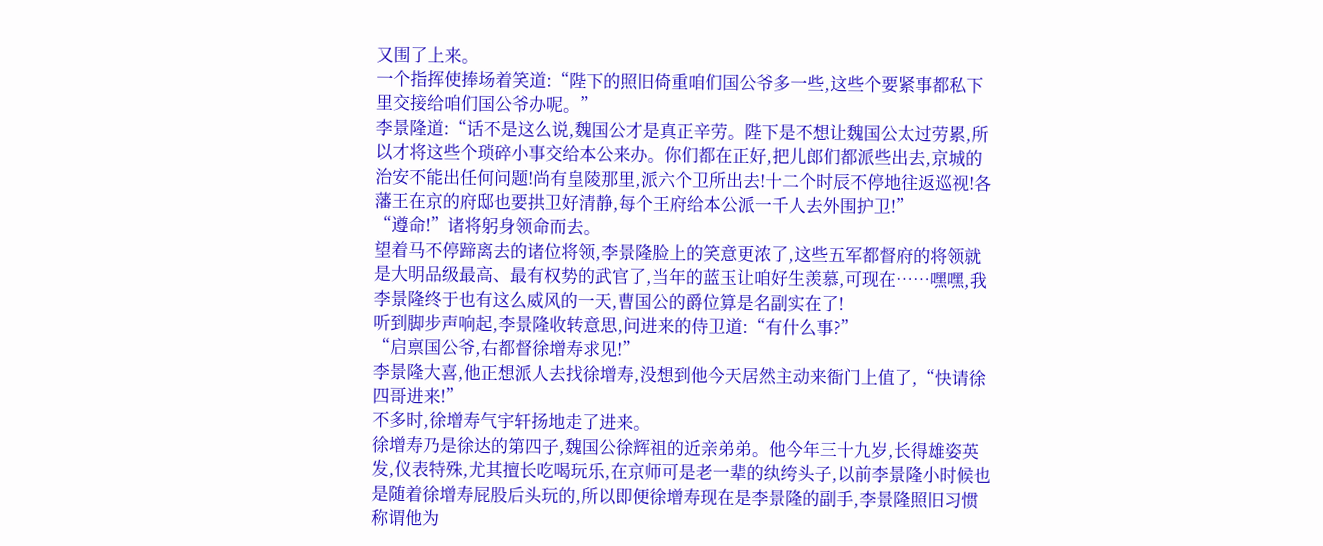又围了上来。
一个指挥使捧场着笑道:“陛下的照旧倚重咱们国公爷多一些,这些个要紧事都私下里交接给咱们国公爷办呢。”
李景隆道:“话不是这么说,魏国公才是真正辛劳。陛下是不想让魏国公太过劳累,所以才将这些个琐碎小事交给本公来办。你们都在正好,把儿郎们都派些出去,京城的治安不能出任何问题!尚有皇陵那里,派六个卫所出去!十二个时辰不停地往返巡视!各藩王在京的府邸也要拱卫好清静,每个王府给本公派一千人去外围护卫!”
“遵命!”诸将躬身领命而去。
望着马不停蹄离去的诸位将领,李景隆脸上的笑意更浓了,这些五军都督府的将领就是大明品级最高、最有权势的武官了,当年的蓝玉让咱好生羡慕,可现在……嘿嘿,我李景隆终于也有这么威风的一天,曹国公的爵位算是名副实在了!
听到脚步声响起,李景隆收转意思,问进来的侍卫道:“有什么事?”
“启禀国公爷,右都督徐增寿求见!”
李景隆大喜,他正想派人去找徐增寿,没想到他今天居然主动来衙门上值了,“快请徐四哥进来!”
不多时,徐增寿气宇轩扬地走了进来。
徐增寿乃是徐达的第四子,魏国公徐辉祖的近亲弟弟。他今年三十九岁,长得雄姿英发,仪表特殊,尤其擅长吃喝玩乐,在京师可是老一辈的纨绔头子,以前李景隆小时候也是随着徐增寿屁股后头玩的,所以即便徐增寿现在是李景隆的副手,李景隆照旧习惯称谓他为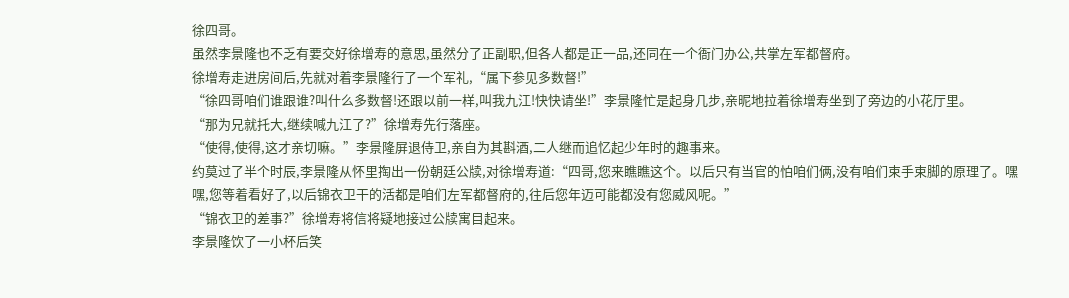徐四哥。
虽然李景隆也不乏有要交好徐增寿的意思,虽然分了正副职,但各人都是正一品,还同在一个衙门办公,共掌左军都督府。
徐增寿走进房间后,先就对着李景隆行了一个军礼,“属下参见多数督!”
“徐四哥咱们谁跟谁?叫什么多数督!还跟以前一样,叫我九江!快快请坐!”李景隆忙是起身几步,亲昵地拉着徐增寿坐到了旁边的小花厅里。
“那为兄就托大,继续喊九江了?”徐增寿先行落座。
“使得,使得,这才亲切嘛。”李景隆屏退侍卫,亲自为其斟酒,二人继而追忆起少年时的趣事来。
约莫过了半个时辰,李景隆从怀里掏出一份朝廷公牍,对徐增寿道:“四哥,您来瞧瞧这个。以后只有当官的怕咱们俩,没有咱们束手束脚的原理了。嘿嘿,您等着看好了,以后锦衣卫干的活都是咱们左军都督府的,往后您年迈可能都没有您威风呢。”
“锦衣卫的差事?”徐增寿将信将疑地接过公牍寓目起来。
李景隆饮了一小杯后笑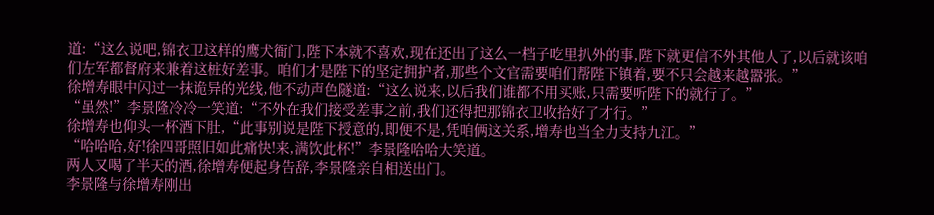道:“这么说吧,锦衣卫这样的鹰犬衙门,陛下本就不喜欢,现在还出了这么一档子吃里扒外的事,陛下就更信不外其他人了,以后就该咱们左军都督府来兼着这桩好差事。咱们才是陛下的坚定拥护者,那些个文官需要咱们帮陛下镇着,要不只会越来越嚣张。”
徐增寿眼中闪过一抹诡异的光线,他不动声色隧道:“这么说来,以后我们谁都不用买账,只需要听陛下的就行了。”
“虽然!”李景隆冷冷一笑道:“不外在我们接受差事之前,我们还得把那锦衣卫收拾好了才行。”
徐增寿也仰头一杯酒下肚,“此事别说是陛下授意的,即便不是,凭咱俩这关系,增寿也当全力支持九江。”
“哈哈哈,好!徐四哥照旧如此痛快!来,满饮此杯!”李景隆哈哈大笑道。
两人又喝了半天的酒,徐增寿便起身告辞,李景隆亲自相送出门。
李景隆与徐增寿刚出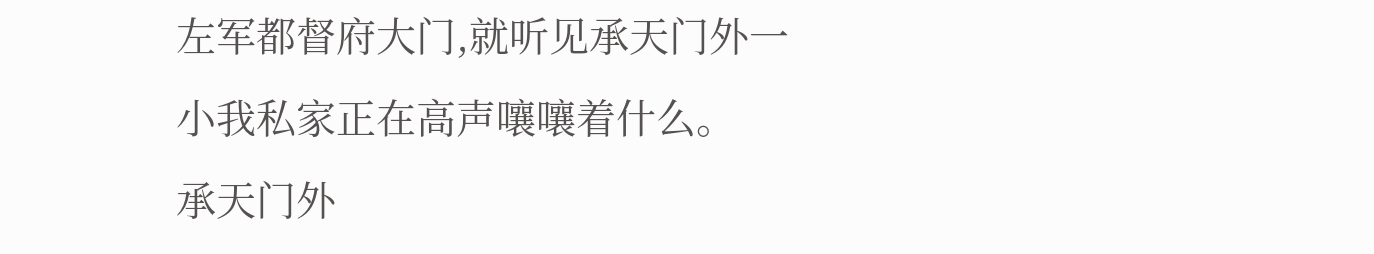左军都督府大门,就听见承天门外一小我私家正在高声嚷嚷着什么。
承天门外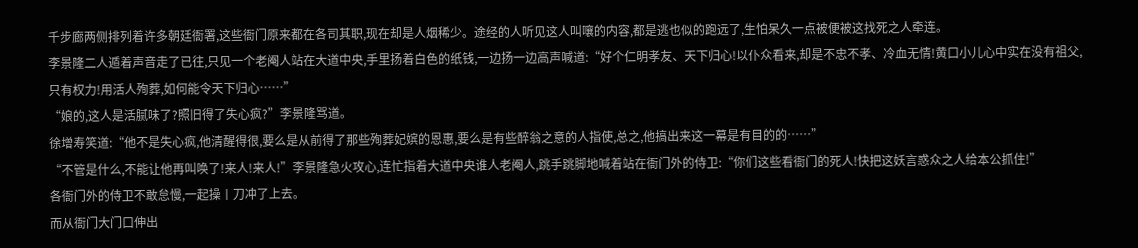千步廊两侧排列着许多朝廷衙署,这些衙门原来都在各司其职,现在却是人烟稀少。途经的人听见这人叫嚷的内容,都是逃也似的跑远了,生怕呆久一点被便被这找死之人牵连。
李景隆二人遁着声音走了已往,只见一个老阉人站在大道中央,手里扬着白色的纸钱,一边扬一边高声喊道:“好个仁明孝友、天下归心!以仆众看来,却是不忠不孝、冷血无情!黄口小儿心中实在没有祖父,只有权力!用活人殉葬,如何能令天下归心……”
“娘的,这人是活腻味了?照旧得了失心疯?”李景隆骂道。
徐增寿笑道:“他不是失心疯,他清醒得很,要么是从前得了那些殉葬妃嫔的恩惠,要么是有些醉翁之意的人指使,总之,他搞出来这一幕是有目的的……”
“不管是什么,不能让他再叫唤了!来人!来人!”李景隆急火攻心,连忙指着大道中央谁人老阉人,跳手跳脚地喊着站在衙门外的侍卫:“你们这些看衙门的死人!快把这妖言惑众之人给本公抓住!”
各衙门外的侍卫不敢怠慢,一起操丨刀冲了上去。
而从衙门大门口伸出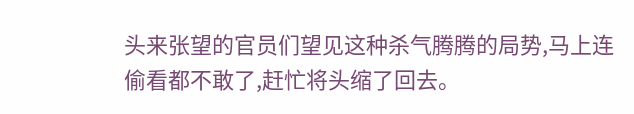头来张望的官员们望见这种杀气腾腾的局势,马上连偷看都不敢了,赶忙将头缩了回去。